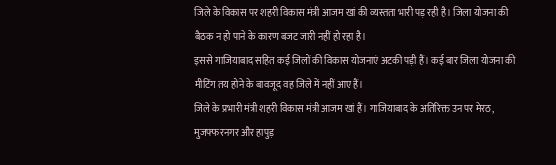जिले के विकास पर शहरी विकास मंत्री आजम खां की व्यस्तता भारी पड़ रही है। जिला योजना की बैठक न हो पाने के कारण बजट जारी नहीं हो रहा है।
इससे गाजियाबाद सहित कई जिलों की विकास योजनाएं अटकी पड़ी हैं। कई बार जिला योजना की मीटिंग तय होने के बावजूद वह जिले में नहीं आए हैं।
जिले के प्रभारी मंत्री शहरी विकास मंत्री आजम खां हैं। गाजियाबाद के अतिरिक्त उन पर मेरठ, मुजफ्फरनगर और हापुड़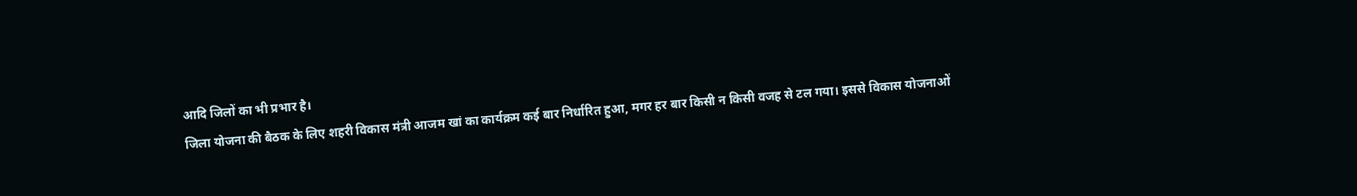आदि जिलों का भी प्रभार है।
जिला योजना की बैठक के लिए शहरी विकास मंत्री आजम खां का कार्यक्रम कई बार निर्धारित हुआ, मगर हर बार किसी न किसी वजह से टल गया। इससे विकास योजनाओं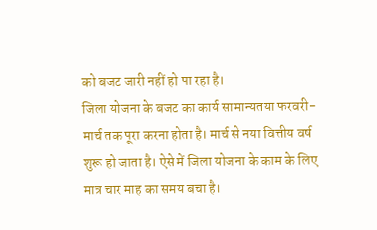को बजट जारी नहीं हो पा रहा है।
जिला योजना के बजट का कार्य सामान्यतया फरवरी-मार्च तक पूरा करना होता है। मार्च से नया वित्तीय वर्ष शुरू हो जाता है। ऐसे में जिला योजना के काम के लिए मात्र चार माह का समय बचा है।